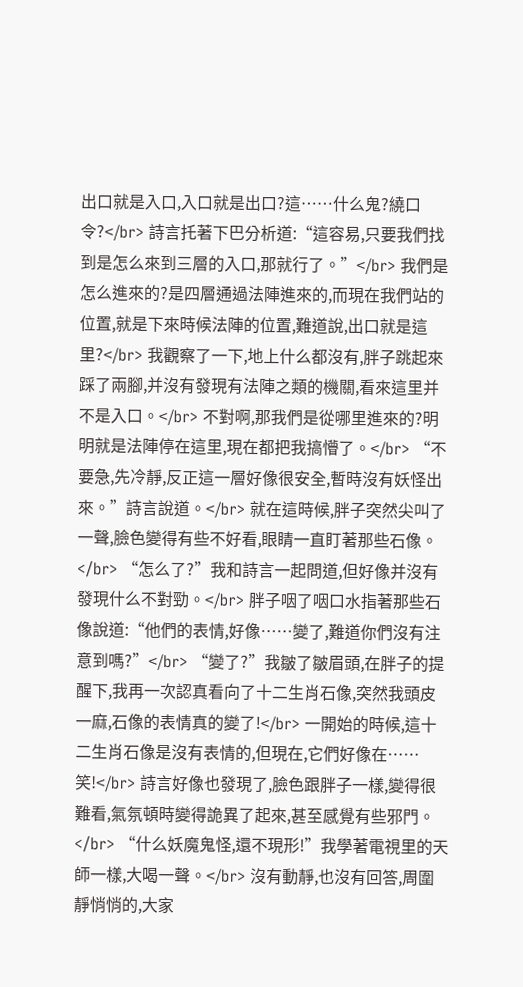出口就是入口,入口就是出口?這……什么鬼?繞口令?</br> 詩言托著下巴分析道:“這容易,只要我們找到是怎么來到三層的入口,那就行了。”</br> 我們是怎么進來的?是四層通過法陣進來的,而現在我們站的位置,就是下來時候法陣的位置,難道說,出口就是這里?</br> 我觀察了一下,地上什么都沒有,胖子跳起來踩了兩腳,并沒有發現有法陣之類的機關,看來這里并不是入口。</br> 不對啊,那我們是從哪里進來的?明明就是法陣停在這里,現在都把我搞懵了。</br> “不要急,先冷靜,反正這一層好像很安全,暫時沒有妖怪出來。”詩言說道。</br> 就在這時候,胖子突然尖叫了一聲,臉色變得有些不好看,眼睛一直盯著那些石像。</br> “怎么了?”我和詩言一起問道,但好像并沒有發現什么不對勁。</br> 胖子咽了咽口水指著那些石像說道:“他們的表情,好像……變了,難道你們沒有注意到嗎?”</br> “變了?”我皺了皺眉頭,在胖子的提醒下,我再一次認真看向了十二生肖石像,突然我頭皮一麻,石像的表情真的變了!</br> 一開始的時候,這十二生肖石像是沒有表情的,但現在,它們好像在……笑!</br> 詩言好像也發現了,臉色跟胖子一樣,變得很難看,氣氛頓時變得詭異了起來,甚至感覺有些邪門。</br> “什么妖魔鬼怪,還不現形!”我學著電視里的天師一樣,大喝一聲。</br> 沒有動靜,也沒有回答,周圍靜悄悄的,大家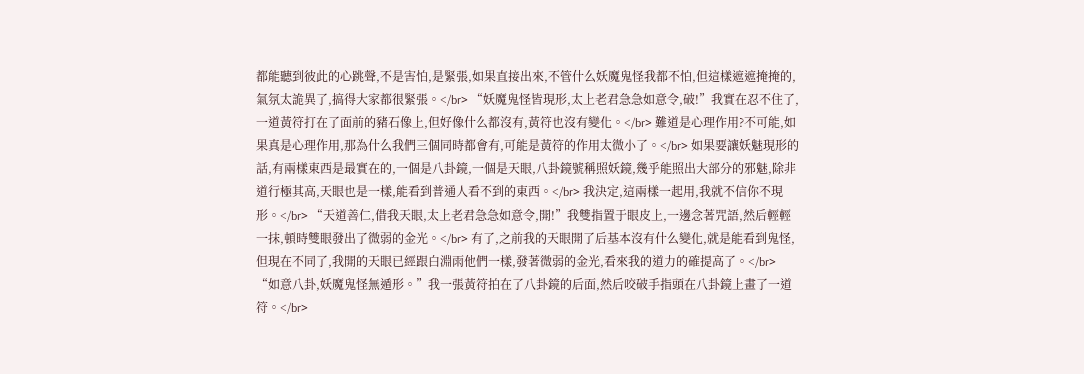都能聽到彼此的心跳聲,不是害怕,是緊張,如果直接出來,不管什么妖魔鬼怪我都不怕,但這樣遮遮掩掩的,氣氛太詭異了,搞得大家都很緊張。</br> “妖魔鬼怪皆現形,太上老君急急如意令,破!”我實在忍不住了,一道黃符打在了面前的豬石像上,但好像什么都沒有,黃符也沒有變化。</br> 難道是心理作用?不可能,如果真是心理作用,那為什么我們三個同時都會有,可能是黃符的作用太微小了。</br> 如果要讓妖魅現形的話,有兩樣東西是最實在的,一個是八卦鏡,一個是天眼,八卦鏡號稱照妖鏡,幾乎能照出大部分的邪魅,除非道行極其高,天眼也是一樣,能看到普通人看不到的東西。</br> 我決定,這兩樣一起用,我就不信你不現形。</br> “天道善仁,借我天眼,太上老君急急如意令,開!”我雙指置于眼皮上,一邊念著咒語,然后輕輕一抹,頓時雙眼發出了微弱的金光。</br> 有了,之前我的天眼開了后基本沒有什么變化,就是能看到鬼怪,但現在不同了,我開的天眼已經跟白淵雨他們一樣,發著微弱的金光,看來我的道力的確提高了。</br> “如意八卦,妖魔鬼怪無遁形。”我一張黃符拍在了八卦鏡的后面,然后咬破手指頭在八卦鏡上畫了一道符。</br>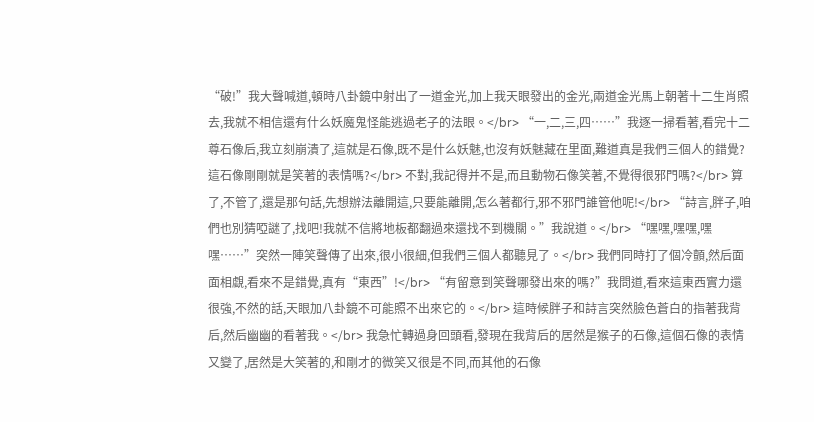“破!”我大聲喊道,頓時八卦鏡中射出了一道金光,加上我天眼發出的金光,兩道金光馬上朝著十二生肖照去,我就不相信還有什么妖魔鬼怪能逃過老子的法眼。</br> “一,二,三,四……”我逐一掃看著,看完十二尊石像后,我立刻崩潰了,這就是石像,既不是什么妖魅,也沒有妖魅藏在里面,難道真是我們三個人的錯覺?這石像剛剛就是笑著的表情嗎?</br> 不對,我記得并不是,而且動物石像笑著,不覺得很邪門嗎?</br> 算了,不管了,還是那句話,先想辦法離開這,只要能離開,怎么著都行,邪不邪門誰管他呢!</br> “詩言,胖子,咱們也別猜啞謎了,找吧!我就不信將地板都翻過來還找不到機關。”我說道。</br> “嘿嘿,嘿嘿,嘿嘿……”突然一陣笑聲傳了出來,很小很細,但我們三個人都聽見了。</br> 我們同時打了個冷顫,然后面面相覷,看來不是錯覺,真有“東西”!</br> “有留意到笑聲哪發出來的嗎?”我問道,看來這東西實力還很強,不然的話,天眼加八卦鏡不可能照不出來它的。</br> 這時候胖子和詩言突然臉色蒼白的指著我背后,然后幽幽的看著我。</br> 我急忙轉過身回頭看,發現在我背后的居然是猴子的石像,這個石像的表情又變了,居然是大笑著的,和剛才的微笑又很是不同,而其他的石像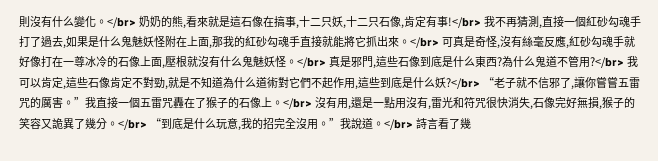則沒有什么變化。</br> 奶奶的熊,看來就是這石像在搞事,十二只妖,十二只石像,肯定有事!</br> 我不再猜測,直接一個紅砂勾魂手打了過去,如果是什么鬼魅妖怪附在上面,那我的紅砂勾魂手直接就能將它抓出來。</br> 可真是奇怪,沒有絲毫反應,紅砂勾魂手就好像打在一尊冰冷的石像上面,壓根就沒有什么鬼魅妖怪。</br> 真是邪門,這些石像到底是什么東西?為什么鬼道不管用?</br> 我可以肯定,這些石像肯定不對勁,就是不知道為什么道術對它們不起作用,這些到底是什么妖?</br> “老子就不信邪了,讓你嘗嘗五雷咒的厲害。”我直接一個五雷咒轟在了猴子的石像上。</br> 沒有用,還是一點用沒有,雷光和符咒很快消失,石像完好無損,猴子的笑容又詭異了幾分。</br> “到底是什么玩意,我的招完全沒用。”我說道。</br> 詩言看了幾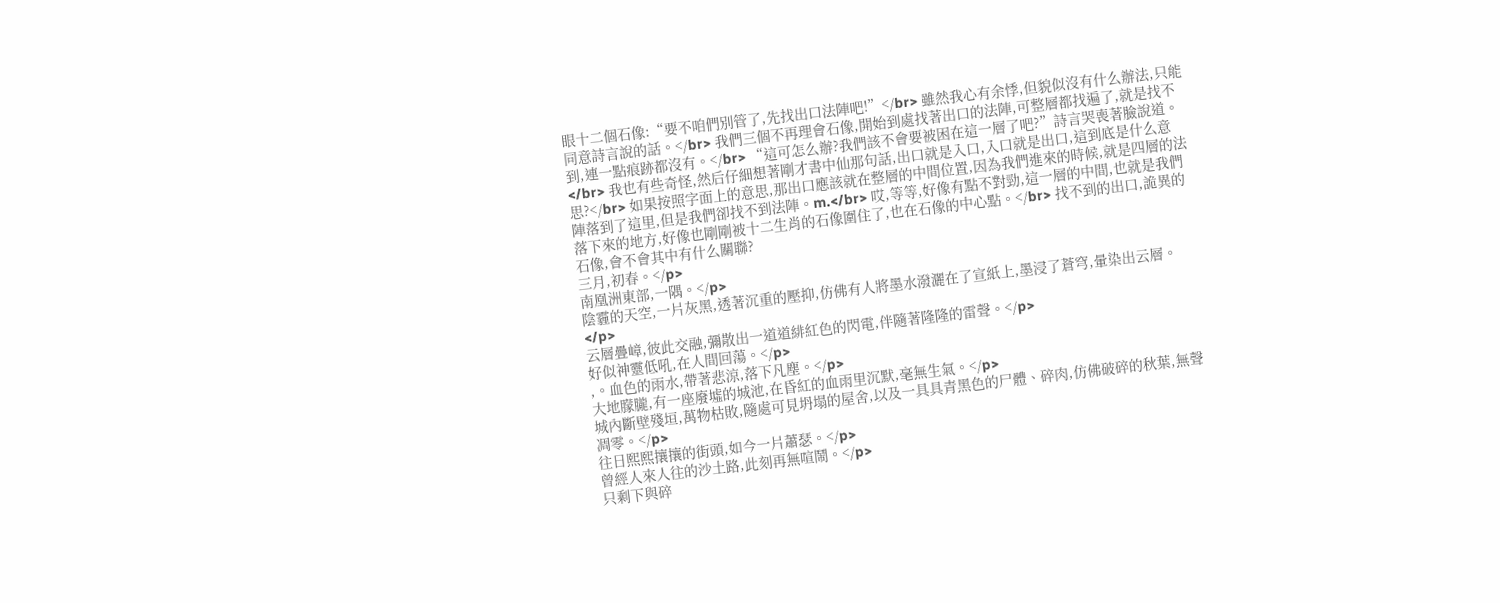眼十二個石像:“要不咱們別管了,先找出口法陣吧!”</br> 雖然我心有余悸,但貌似沒有什么辦法,只能同意詩言說的話。</br> 我們三個不再理會石像,開始到處找著出口的法陣,可整層都找遍了,就是找不到,連一點痕跡都沒有。</br> “這可怎么辦?我們該不會要被困在這一層了吧?”詩言哭喪著臉說道。</br> 我也有些奇怪,然后仔細想著剛才書中仙那句話,出口就是入口,入口就是出口,這到底是什么意思?</br> 如果按照字面上的意思,那出口應該就在整層的中間位置,因為我們進來的時候,就是四層的法陣落到了這里,但是我們卻找不到法陣。m.</br> 哎,等等,好像有點不對勁,這一層的中間,也就是我們落下來的地方,好像也剛剛被十二生肖的石像圍住了,也在石像的中心點。</br> 找不到的出口,詭異的石像,會不會其中有什么關聯?
三月,初春。</p>
南凰洲東部,一隅。</p>
陰霾的天空,一片灰黑,透著沉重的壓抑,仿佛有人將墨水潑灑在了宣紙上,墨浸了蒼穹,暈染出云層。</p>
云層疊嶂,彼此交融,彌散出一道道緋紅色的閃電,伴隨著隆隆的雷聲。</p>
好似神靈低吼,在人間回蕩。</p>
,。血色的雨水,帶著悲涼,落下凡塵。</p>
大地朦朧,有一座廢墟的城池,在昏紅的血雨里沉默,毫無生氣。</p>
城內斷壁殘垣,萬物枯敗,隨處可見坍塌的屋舍,以及一具具青黑色的尸體、碎肉,仿佛破碎的秋葉,無聲凋零。</p>
往日熙熙攘攘的街頭,如今一片蕭瑟。</p>
曾經人來人往的沙土路,此刻再無喧鬧。</p>
只剩下與碎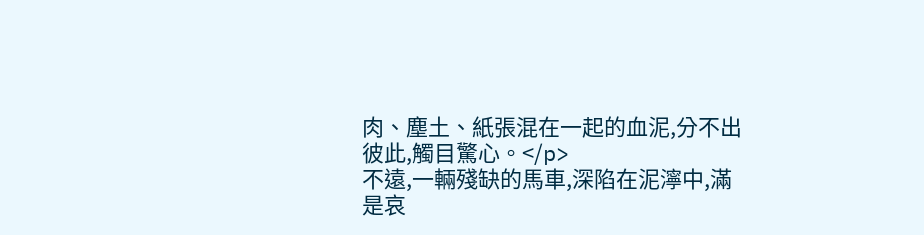肉、塵土、紙張混在一起的血泥,分不出彼此,觸目驚心。</p>
不遠,一輛殘缺的馬車,深陷在泥濘中,滿是哀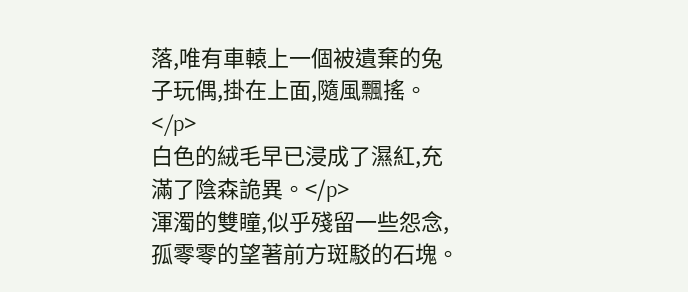落,唯有車轅上一個被遺棄的兔子玩偶,掛在上面,隨風飄搖。</p>
白色的絨毛早已浸成了濕紅,充滿了陰森詭異。</p>
渾濁的雙瞳,似乎殘留一些怨念,孤零零的望著前方斑駁的石塊。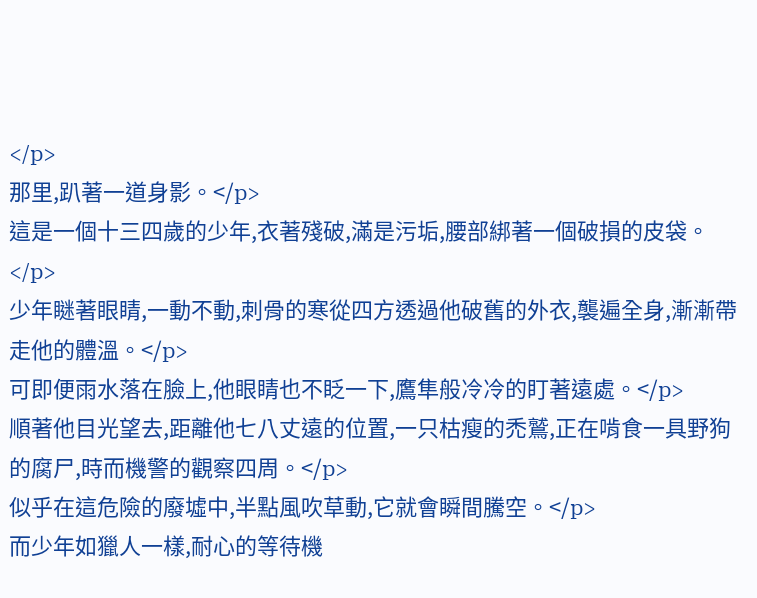</p>
那里,趴著一道身影。</p>
這是一個十三四歲的少年,衣著殘破,滿是污垢,腰部綁著一個破損的皮袋。</p>
少年瞇著眼睛,一動不動,刺骨的寒從四方透過他破舊的外衣,襲遍全身,漸漸帶走他的體溫。</p>
可即便雨水落在臉上,他眼睛也不眨一下,鷹隼般冷冷的盯著遠處。</p>
順著他目光望去,距離他七八丈遠的位置,一只枯瘦的禿鷲,正在啃食一具野狗的腐尸,時而機警的觀察四周。</p>
似乎在這危險的廢墟中,半點風吹草動,它就會瞬間騰空。</p>
而少年如獵人一樣,耐心的等待機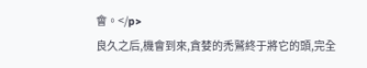會。</p>
良久之后,機會到來,貪婪的禿鷲終于將它的頭,完全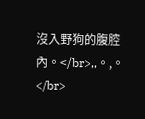沒入野狗的腹腔內。</br>,,。,。</br>